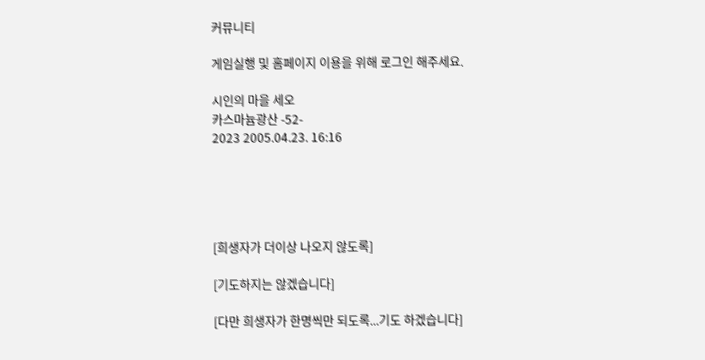커뮤니티

게임실행 및 홈페이지 이용을 위해 로그인 해주세요.

시인의 마을 세오
카스마늄광산 -52-
2023 2005.04.23. 16:16





[희생자가 더이상 나오지 않도록]

[기도하지는 않겠습니다]

[다만 희생자가 한명씩만 되도록...기도 하겠습니다]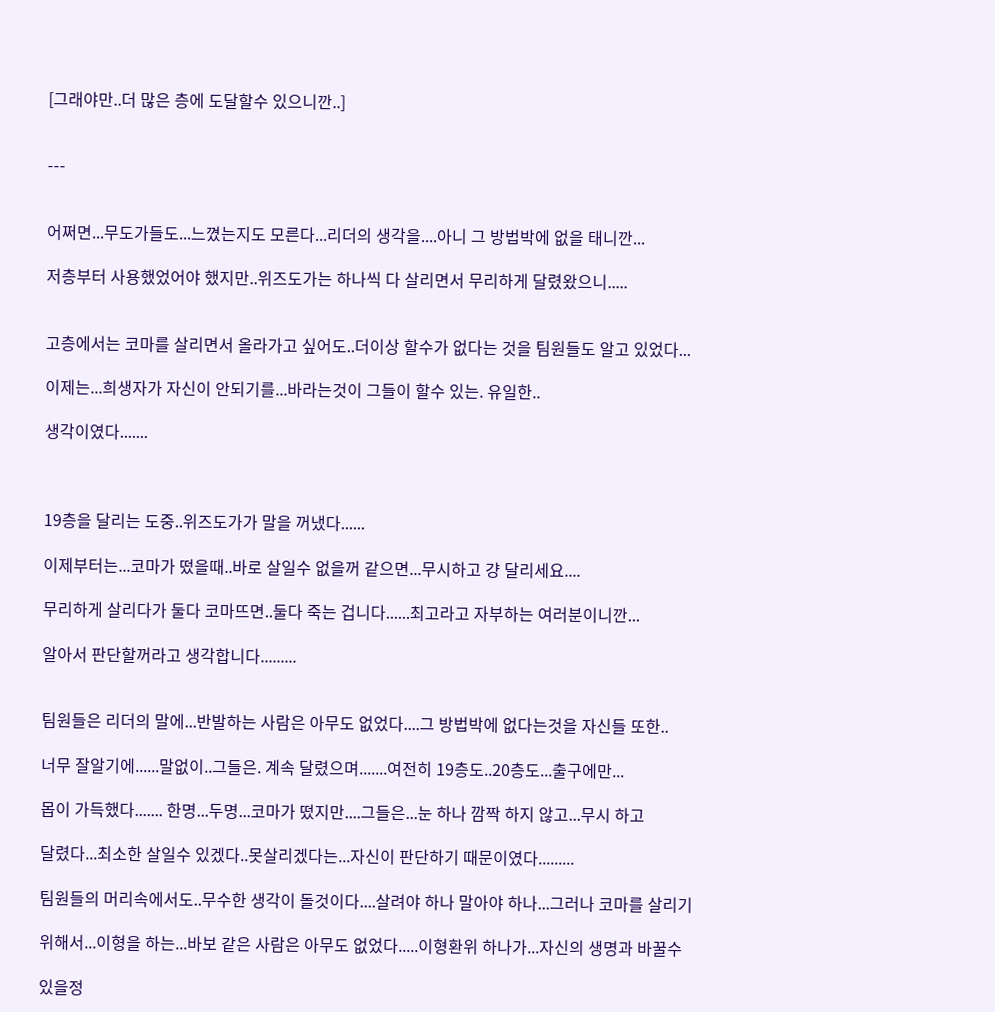[그래야만..더 많은 층에 도달할수 있으니깐..]


---


어쩌면...무도가들도...느꼈는지도 모른다...리더의 생각을....아니 그 방법박에 없을 태니깐...

저층부터 사용했었어야 했지만..위즈도가는 하나씩 다 살리면서 무리하게 달렸왔으니.....


고층에서는 코마를 살리면서 올라가고 싶어도..더이상 할수가 없다는 것을 팀원들도 알고 있었다...

이제는...희생자가 자신이 안되기를...바라는것이 그들이 할수 있는. 유일한..

생각이였다.......



19층을 달리는 도중..위즈도가가 말을 꺼냈다......

이제부터는...코마가 떴을때..바로 살일수 없을꺼 같으면...무시하고 걍 달리세요....

무리하게 살리다가 둘다 코마뜨면..둘다 죽는 겁니다......최고라고 자부하는 여러분이니깐...

알아서 판단할꺼라고 생각합니다.........


팀원들은 리더의 말에...반발하는 사람은 아무도 없었다....그 방법박에 없다는것을 자신들 또한..

너무 잘알기에......말없이..그들은. 계속 달렸으며.......여전히 19층도..20층도...출구에만...

몹이 가득했다....... 한명...두명...코마가 떴지만....그들은...눈 하나 깜짝 하지 않고...무시 하고

달렸다...최소한 살일수 있겠다..못살리겠다는...자신이 판단하기 때문이였다.........

팀원들의 머리속에서도..무수한 생각이 돌것이다....살려야 하나 말아야 하나...그러나 코마를 살리기

위해서...이형을 하는...바보 같은 사람은 아무도 없었다.....이형환위 하나가...자신의 생명과 바꿀수

있을정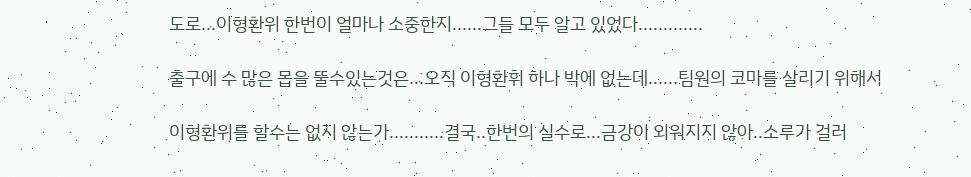도로...이형환위 한번이 얼마나 소중한지......그들 모두 알고 있었다.............

출구에 수 많은 몹을 뚤수있는것은...오직 이형환휘 하나 박에 없는데......팀원의 코마를 살리기 위해서

이형환위를 할수는 없지 않는가...........결국..한번의 실수로...금강이 외워지지 않아..소루가 걸러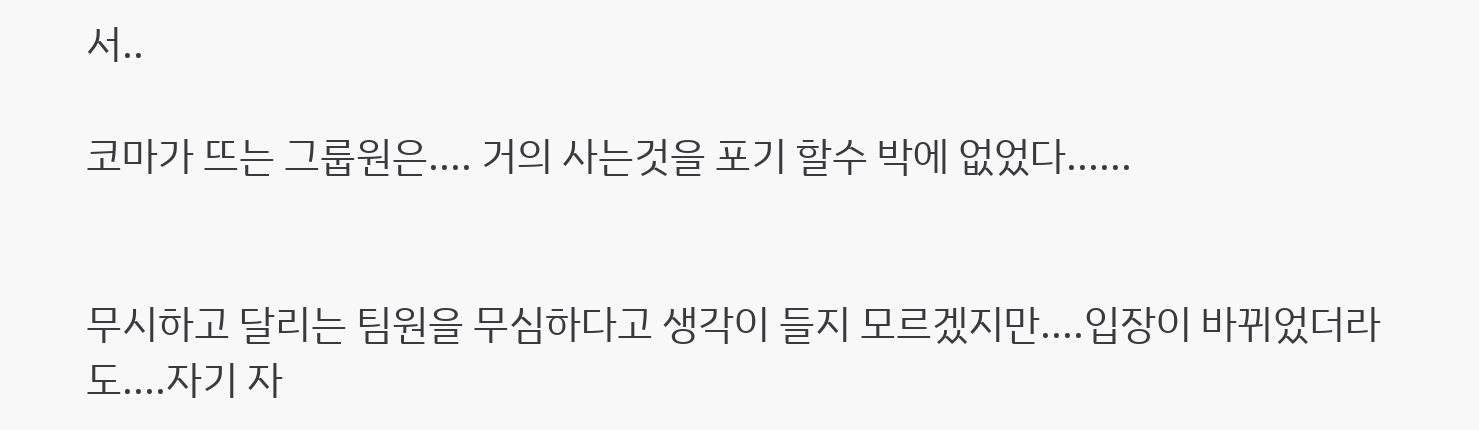서..

코마가 뜨는 그룹원은.... 거의 사는것을 포기 할수 박에 없었다......


무시하고 달리는 팀원을 무심하다고 생각이 들지 모르겠지만....입장이 바뀌었더라도....자기 자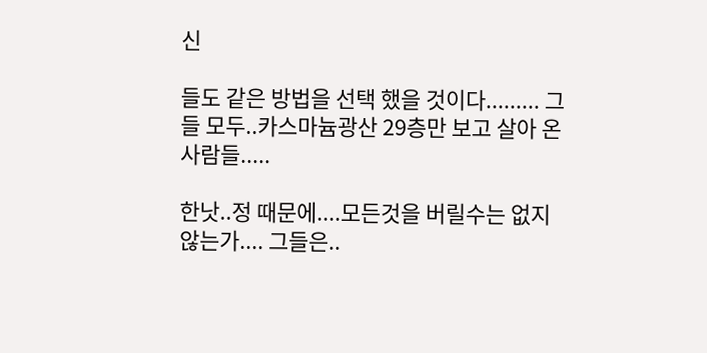신

들도 같은 방법을 선택 했을 것이다......... 그들 모두..카스마늄광산 29층만 보고 살아 온 사람들.....

한낫..정 때문에....모든것을 버릴수는 없지 않는가.... 그들은..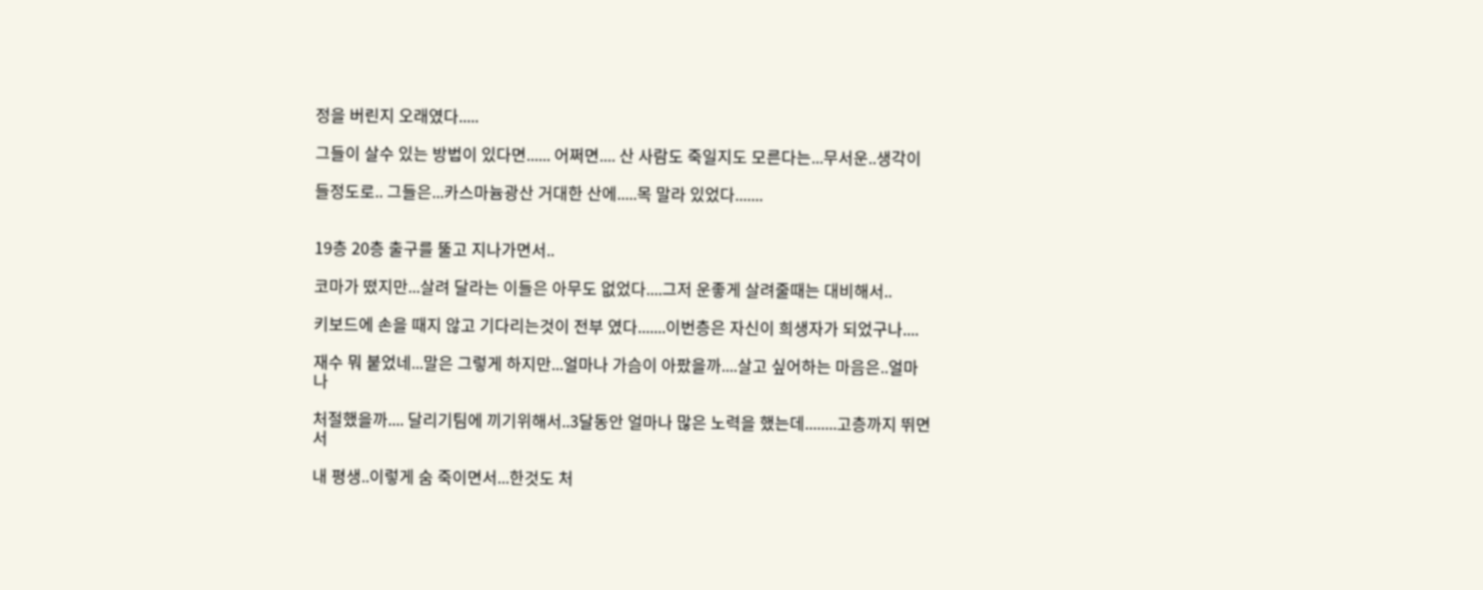정을 버린지 오래였다.....

그들이 살수 있는 방법이 있다면...... 어쩌면.... 산 사람도 죽일지도 모른다는...무서운..생각이

들정도로.. 그들은...카스마늄광산 거대한 산에.....목 말라 있었다.......


19층 20층 출구를 뚤고 지나가면서..

코마가 떴지만...살려 달라는 이들은 아무도 없었다....그저 운좋게 살려줄때는 대비해서..

키보드에 손을 때지 않고 기다리는것이 전부 였다.......이번층은 자신이 희생자가 되었구나....

재수 뭐 붙었네...말은 그렇게 하지만...얼마나 가슴이 아팠을까....살고 싶어하는 마음은..얼마나

처절했을까.... 달리기팀에 끼기위해서..3달동안 얼마나 많은 노력을 했는데........고층까지 뛰면서

내 평생..이렇게 숨 죽이면서...한것도 처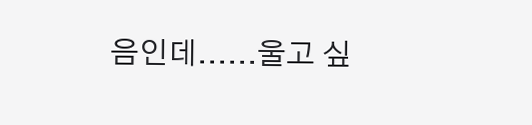음인데......울고 싶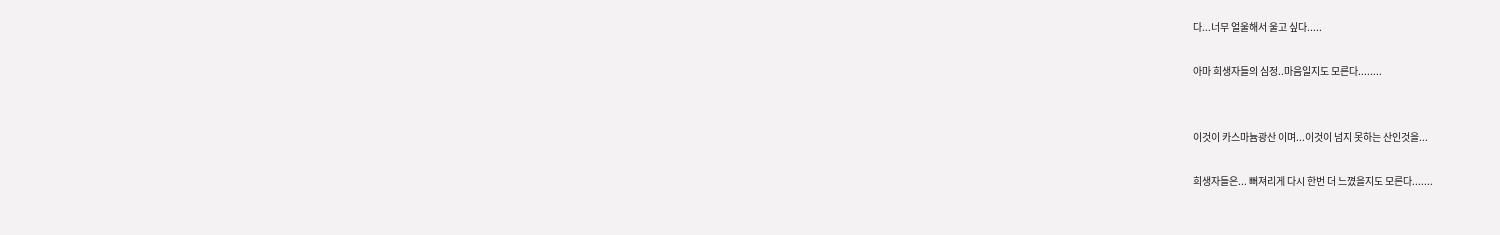다...너무 얼울해서 울고 싶다.....

아마 희생자들의 심정..마음일지도 모른다........


이것이 카스마늄광산 이며...이것이 넘지 못하는 산인것을...

희생자들은... 뻐져리게 다시 한번 더 느꼈을지도 모른다.......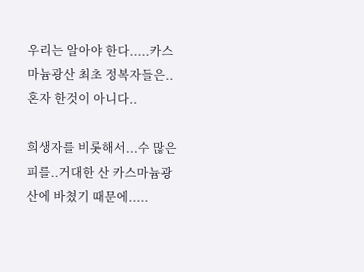우리는 알아야 한다.....카스마늄광산 최초 정복자들은..혼자 한것이 아니다..

희생자를 비롯해서...수 많은 피를..거대한 산 카스마늄광산에 바쳤기 때문에.....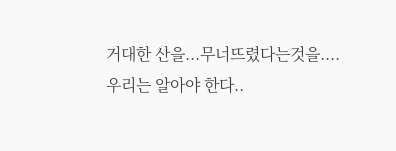거대한 산을...무너뜨렸다는것을....우리는 알아야 한다..